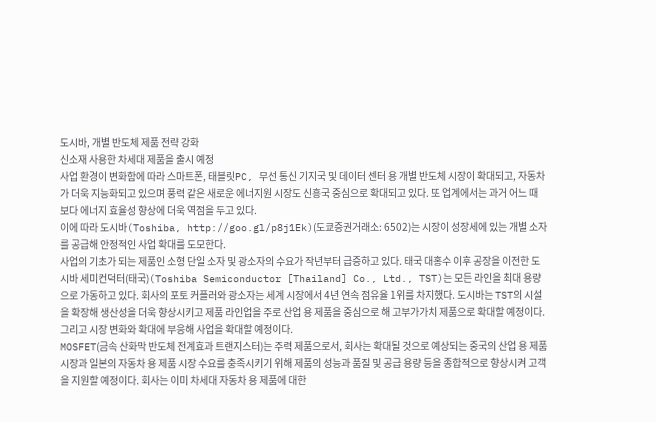도시바, 개별 반도체 제품 전략 강화
신소재 사용한 차세대 제품을 출시 예정
사업 환경이 변화함에 따라 스마트폰, 태블릿PC, 무선 통신 기지국 및 데이터 센터 용 개별 반도체 시장이 확대되고, 자동차가 더욱 지능화되고 있으며 풍력 같은 새로운 에너지원 시장도 신흥국 중심으로 확대되고 있다. 또 업계에서는 과거 어느 때 보다 에너지 효율성 향상에 더욱 역점을 두고 있다.
이에 따라 도시바(Toshiba, http://goo.gl/p8j1Ek)(도쿄증권거래소: 6502)는 시장이 성장세에 있는 개별 소자를 공급해 안정적인 사업 확대를 도모한다.
사업의 기초가 되는 제품인 소형 단일 소자 및 광소자의 수요가 작년부터 급증하고 있다. 태국 대홍수 이후 공장을 이전한 도시바 세미컨덕터(태국)(Toshiba Semiconductor [Thailand] Co., Ltd., TST)는 모든 라인을 최대 용량으로 가동하고 있다. 회사의 포토 커플러와 광소자는 세계 시장에서 4년 연속 점유율 1위를 차지했다. 도시바는 TST의 시설을 확장해 생산성을 더욱 향상시키고 제품 라인업을 주로 산업 용 제품을 중심으로 해 고부가가치 제품으로 확대할 예정이다. 그리고 시장 변화와 확대에 부응해 사업을 확대할 예정이다.
MOSFET(금속 산화막 반도체 전계효과 트랜지스터)는 주력 제품으로서, 회사는 확대될 것으로 예상되는 중국의 산업 용 제품 시장과 일본의 자동차 용 제품 시장 수요를 충족시키기 위해 제품의 성능과 품질 및 공급 용량 등을 종합적으로 향상시켜 고객을 지원할 예정이다. 회사는 이미 차세대 자동차 용 제품에 대한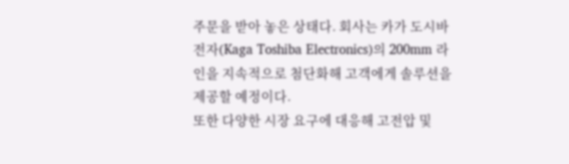주문을 받아 놓은 상태다. 회사는 카가 도시바전자(Kaga Toshiba Electronics)의 200mm 라인을 지속적으로 첨단화해 고객에게 솔루션을 제공할 예정이다.
또한 다양한 시장 요구에 대응해 고전압 및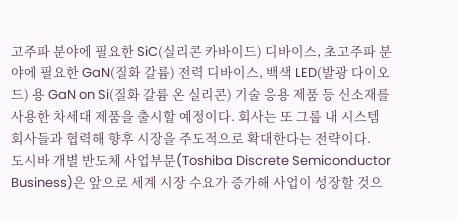고주파 분야에 필요한 SiC(실리콘 카바이드) 디바이스, 초고주파 분야에 필요한 GaN(질화 갈륨) 전력 디바이스, 백색 LED(발광 다이오드) 용 GaN on Si(질화 갈륨 온 실리콘) 기술 응용 제품 등 신소재를 사용한 차세대 제품을 출시할 예정이다. 회사는 또 그룹 내 시스템 회사들과 협력해 향후 시장을 주도적으로 확대한다는 전략이다.
도시바 개별 반도체 사업부문(Toshiba Discrete Semiconductor Business)은 앞으로 세계 시장 수요가 증가해 사업이 성장할 것으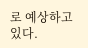로 예상하고 있다.